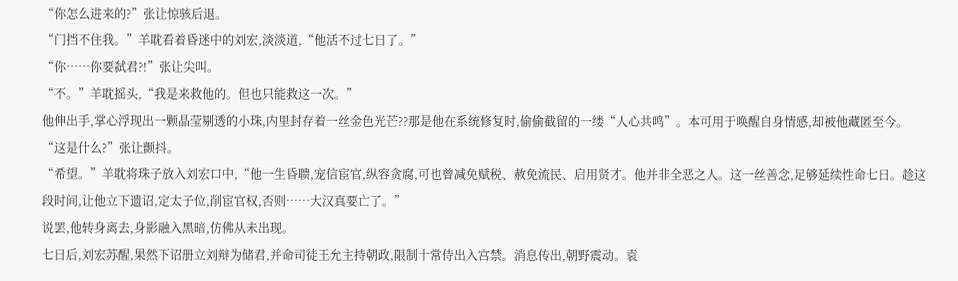“你怎么进来的?”张让惊骇后退。
“门挡不住我。”羊耽看着昏迷中的刘宏,淡淡道,“他活不过七日了。”
“你……你要弑君?!”张让尖叫。
“不。”羊耽摇头,“我是来救他的。但也只能救这一次。”
他伸出手,掌心浮现出一颗晶莹剔透的小珠,内里封存着一丝金色光芒??那是他在系统修复时,偷偷截留的一缕“人心共鸣”。本可用于唤醒自身情感,却被他藏匿至今。
“这是什么?”张让颤抖。
“希望。”羊耽将珠子放入刘宏口中,“他一生昏聩,宠信宦官,纵容贪腐,可也曾减免赋税、赦免流民、启用贤才。他并非全恶之人。这一丝善念,足够延续性命七日。趁这段时间,让他立下遗诏,定太子位,削宦官权,否则……大汉真要亡了。”
说罢,他转身离去,身影融入黑暗,仿佛从未出现。
七日后,刘宏苏醒,果然下诏册立刘辩为储君,并命司徒王允主持朝政,限制十常侍出入宫禁。消息传出,朝野震动。袁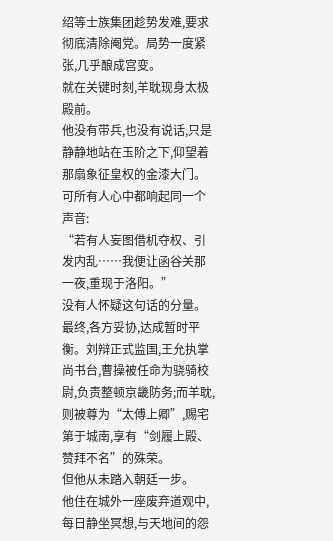绍等士族集团趁势发难,要求彻底清除阉党。局势一度紧张,几乎酿成宫变。
就在关键时刻,羊耽现身太极殿前。
他没有带兵,也没有说话,只是静静地站在玉阶之下,仰望着那扇象征皇权的金漆大门。可所有人心中都响起同一个声音:
“若有人妄图借机夺权、引发内乱……我便让函谷关那一夜,重现于洛阳。”
没有人怀疑这句话的分量。
最终,各方妥协,达成暂时平衡。刘辩正式监国,王允执掌尚书台,曹操被任命为骁骑校尉,负责整顿京畿防务;而羊耽,则被尊为“太傅上卿”,赐宅第于城南,享有“剑履上殿、赞拜不名”的殊荣。
但他从未踏入朝廷一步。
他住在城外一座废弃道观中,每日静坐冥想,与天地间的怨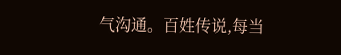气沟通。百姓传说,每当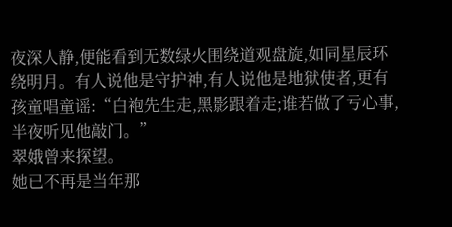夜深人静,便能看到无数绿火围绕道观盘旋,如同星辰环绕明月。有人说他是守护神,有人说他是地狱使者,更有孩童唱童谣:“白袍先生走,黑影跟着走;谁若做了亏心事,半夜听见他敲门。”
翠娥曾来探望。
她已不再是当年那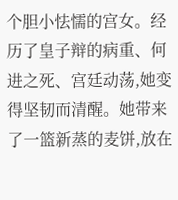个胆小怯懦的宫女。经历了皇子辩的病重、何进之死、宫廷动荡,她变得坚韧而清醒。她带来了一篮新蒸的麦饼,放在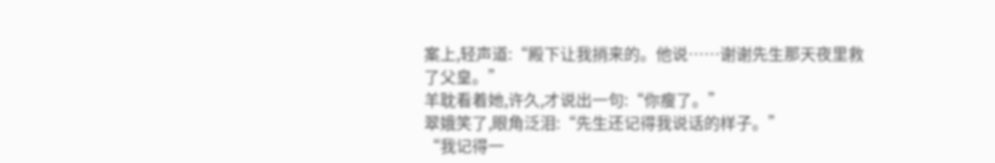案上,轻声道:“殿下让我捎来的。他说……谢谢先生那天夜里救了父皇。”
羊耽看着她,许久,才说出一句:“你瘦了。”
翠娥笑了,眼角泛泪:“先生还记得我说话的样子。”
“我记得一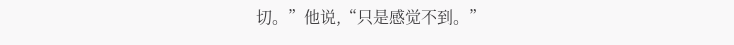切。”他说,“只是感觉不到。”